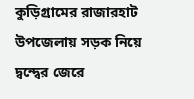কুড়িগ্রামের রাজারহাট উপজেলায় সড়ক নিয়ে দ্বন্দ্বের জেরে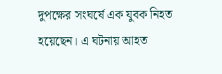দুপক্ষের সংঘর্ষে এক যুবক নিহত হয়েছেন। এ ঘটনায় আহত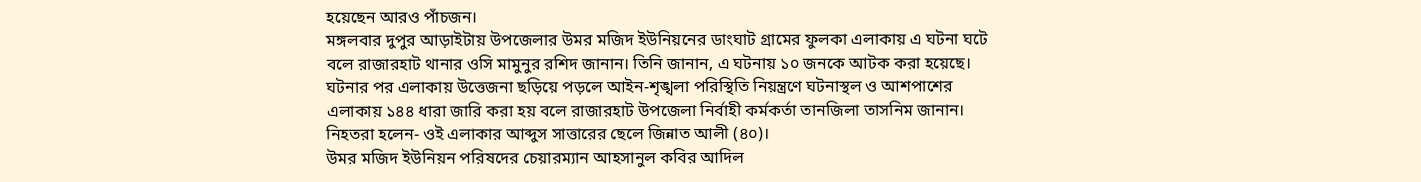হয়েছেন আরও পাঁচজন।
মঙ্গলবার দুপুর আড়াইটায় উপজেলার উমর মজিদ ইউনিয়নের ডাংঘাট গ্রামের ফুলকা এলাকায় এ ঘটনা ঘটে বলে রাজারহাট থানার ওসি মামুনুর রশিদ জানান। তিনি জানান, এ ঘটনায় ১০ জনকে আটক করা হয়েছে।
ঘটনার পর এলাকায় উত্তেজনা ছড়িয়ে পড়লে আইন-শৃঙ্খলা পরিস্থিতি নিয়ন্ত্রণে ঘটনাস্থল ও আশপাশের এলাকায় ১৪৪ ধারা জারি করা হয় বলে রাজারহাট উপজেলা নির্বাহী কর্মকর্তা তানজিলা তাসনিম জানান।
নিহতরা হলেন- ওই এলাকার আব্দুস সাত্তারের ছেলে জিন্নাত আলী (৪০)।
উমর মজিদ ইউনিয়ন পরিষদের চেয়ারম্যান আহসানুল কবির আদিল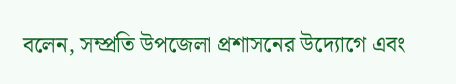বলেন, সম্প্রতি উপজেলা প্রশাসনের উদ্যোগে এবং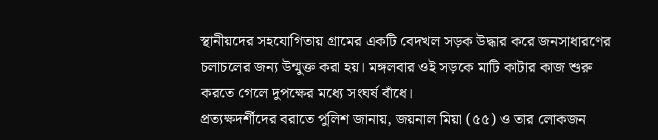স্থানীয়দের সহযোগিতায় গ্রামের একটি বেদখল সড়ক উদ্ধার করে জনসাধারণের চলাচলের জন্য উন্মুক্ত করা হয়। মঙ্গলবার ওই সড়কে মাটি কাটার কাজ শুরু করতে গেলে দুপক্ষের মধ্যে সংঘর্ষ বাঁধে।
প্রত্যক্ষদর্শীদের বরাতে পুলিশ জানায়, জয়নাল মিয়া (৫৫) ও তার লোকজন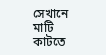সেখানে মাটি কাটতে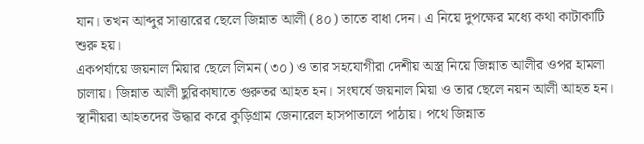যান। তখন আব্দুর সাত্তারের ছেলে জিন্নাত আলী (৪০) তাতে বাধা দেন। এ নিয়ে দুপক্ষের মধ্যে কথা কাটাকাটি শুরু হয়।
একপর্যায়ে জয়নাল মিয়ার ছেলে লিমন (৩০) ও তার সহযোগীরা দেশীয় অস্ত্র নিয়ে জিন্নাত আলীর ওপর হামলা চালায়। জিন্নাত আলী ছুরিকাঘাতে গুরুতর আহত হন। সংঘর্ষে জয়নাল মিয়া ও তার ছেলে নয়ন আলী আহত হন।
স্থানীয়রা আহতদের উদ্ধার করে কুড়িগ্রাম জেনারেল হাসপাতালে পাঠায়। পথে জিন্নাত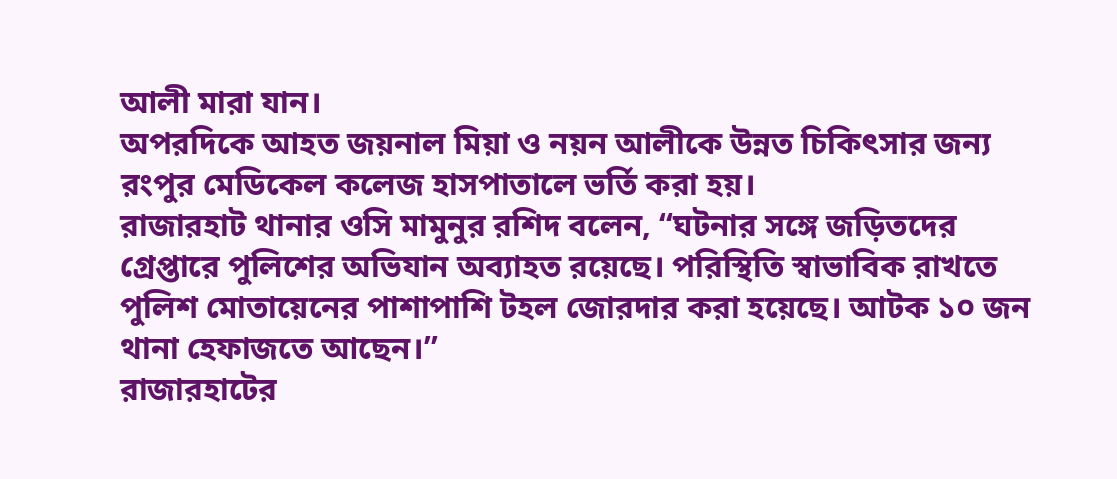আলী মারা যান।
অপরদিকে আহত জয়নাল মিয়া ও নয়ন আলীকে উন্নত চিকিৎসার জন্য রংপুর মেডিকেল কলেজ হাসপাতালে ভর্তি করা হয়।
রাজারহাট থানার ওসি মামুনুর রশিদ বলেন, “ঘটনার সঙ্গে জড়িতদের গ্রেপ্তারে পুলিশের অভিযান অব্যাহত রয়েছে। পরিস্থিতি স্বাভাবিক রাখতে পুলিশ মোতায়েনের পাশাপাশি টহল জোরদার করা হয়েছে। আটক ১০ জন থানা হেফাজতে আছেন।”
রাজারহাটের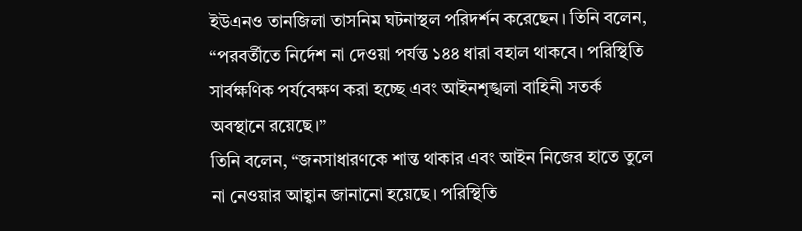ইউএনও তানজিলা তাসনিম ঘটনাস্থল পরিদর্শন করেছেন। তিনি বলেন, “পরবর্তীতে নির্দেশ না দেওয়া পর্যন্ত ১৪৪ ধারা বহাল থাকবে। পরিস্থিতি সার্বক্ষণিক পর্যবেক্ষণ করা হচ্ছে এবং আইনশৃঙ্খলা বাহিনী সতর্ক অবস্থানে রয়েছে।”
তিনি বলেন, “জনসাধারণকে শান্ত থাকার এবং আইন নিজের হাতে তুলে না নেওয়ার আহ্বান জানানো হয়েছে। পরিস্থিতি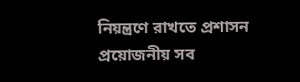নিয়ন্ত্রণে রাখতে প্রশাসন প্রয়োজনীয় সব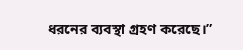ধরনের ব্যবস্থা গ্রহণ করেছে।”